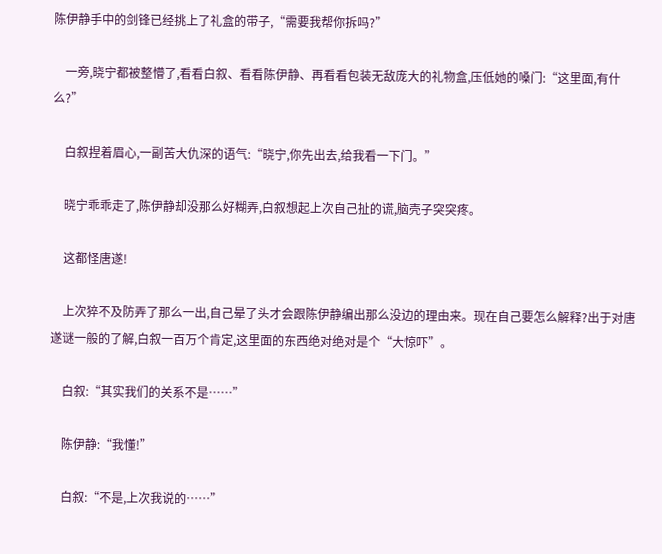陈伊静手中的剑锋已经挑上了礼盒的带子,“需要我帮你拆吗?”

    一旁,晓宁都被整懵了,看看白叙、看看陈伊静、再看看包装无敌庞大的礼物盒,压低她的嗓门:“这里面,有什么?”

    白叙捏着眉心,一副苦大仇深的语气:“晓宁,你先出去,给我看一下门。”

    晓宁乖乖走了,陈伊静却没那么好糊弄,白叙想起上次自己扯的谎,脑壳子突突疼。

    这都怪唐遂!

    上次猝不及防弄了那么一出,自己晕了头才会跟陈伊静编出那么没边的理由来。现在自己要怎么解释?出于对唐遂谜一般的了解,白叙一百万个肯定,这里面的东西绝对绝对是个“大惊吓”。

    白叙:“其实我们的关系不是……”

    陈伊静:“我懂!”

    白叙:“不是,上次我说的……”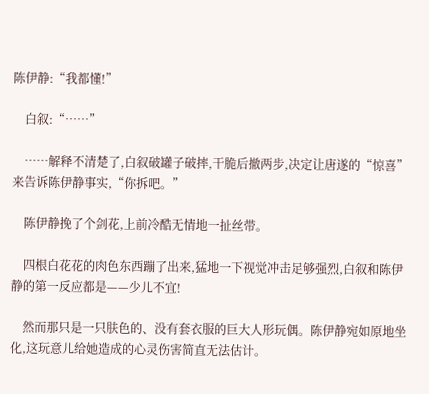陈伊静:“我都懂!”

    白叙:“……”

    ……解释不清楚了,白叙破罐子破摔,干脆后撤两步,决定让唐遂的“惊喜”来告诉陈伊静事实,“你拆吧。”

    陈伊静挽了个剑花,上前冷酷无情地一扯丝带。

    四根白花花的肉色东西蹦了出来,猛地一下视觉冲击足够强烈,白叙和陈伊静的第一反应都是——少儿不宜!

    然而那只是一只肤色的、没有套衣服的巨大人形玩偶。陈伊静宛如原地坐化,这玩意儿给她造成的心灵伤害简直无法估计。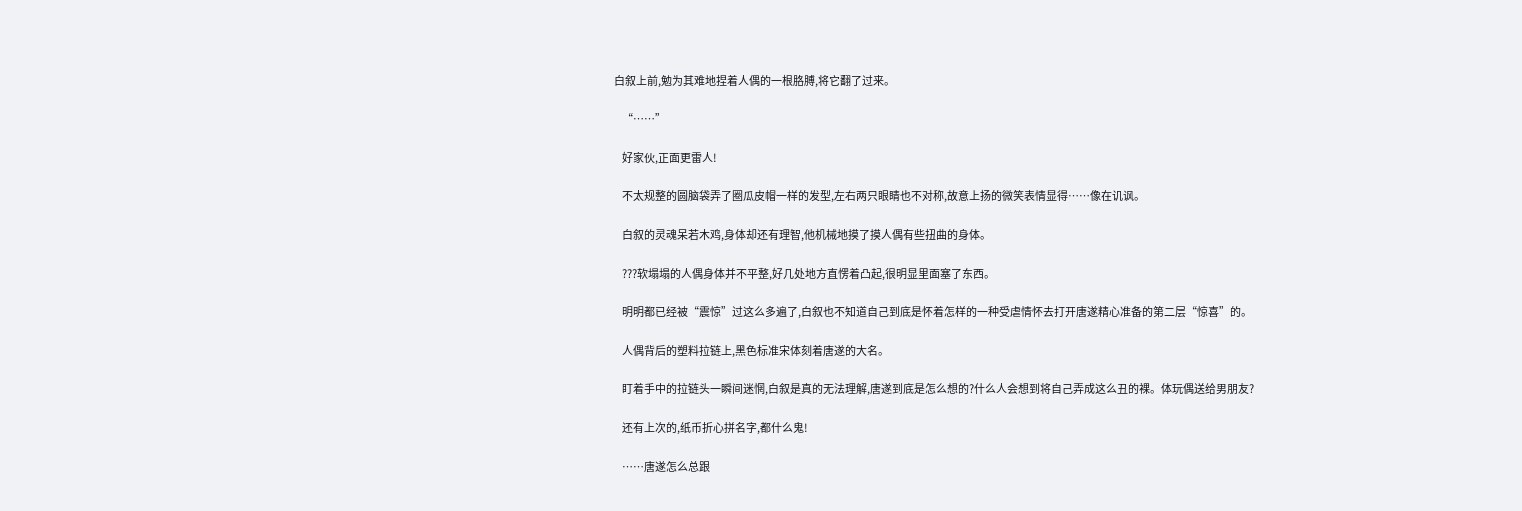白叙上前,勉为其难地捏着人偶的一根胳膊,将它翻了过来。

    “……”

    好家伙,正面更雷人!

    不太规整的圆脑袋弄了圈瓜皮帽一样的发型,左右两只眼睛也不对称,故意上扬的微笑表情显得……像在讥讽。

    白叙的灵魂呆若木鸡,身体却还有理智,他机械地摸了摸人偶有些扭曲的身体。

    ???软塌塌的人偶身体并不平整,好几处地方直愣着凸起,很明显里面塞了东西。

    明明都已经被“震惊”过这么多遍了,白叙也不知道自己到底是怀着怎样的一种受虐情怀去打开唐遂精心准备的第二层“惊喜”的。

    人偶背后的塑料拉链上,黑色标准宋体刻着唐遂的大名。

    盯着手中的拉链头一瞬间迷惘,白叙是真的无法理解,唐遂到底是怎么想的?什么人会想到将自己弄成这么丑的裸。体玩偶送给男朋友?

    还有上次的,纸币折心拼名字,都什么鬼!

    ……唐遂怎么总跟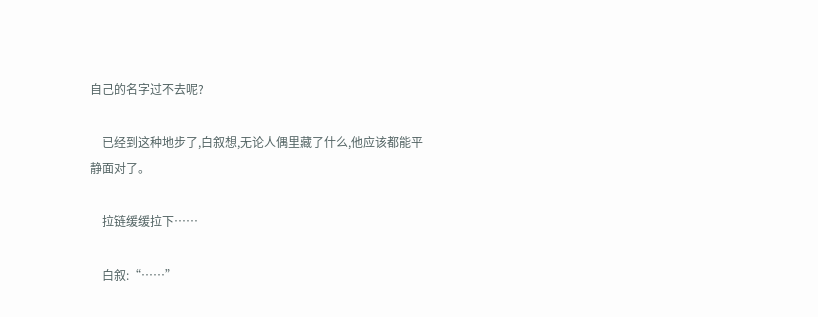自己的名字过不去呢?

    已经到这种地步了,白叙想,无论人偶里藏了什么,他应该都能平静面对了。

    拉链缓缓拉下……

    白叙:“……”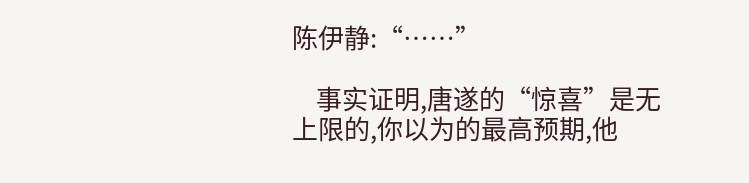陈伊静:“……”

    事实证明,唐遂的“惊喜”是无上限的,你以为的最高预期,他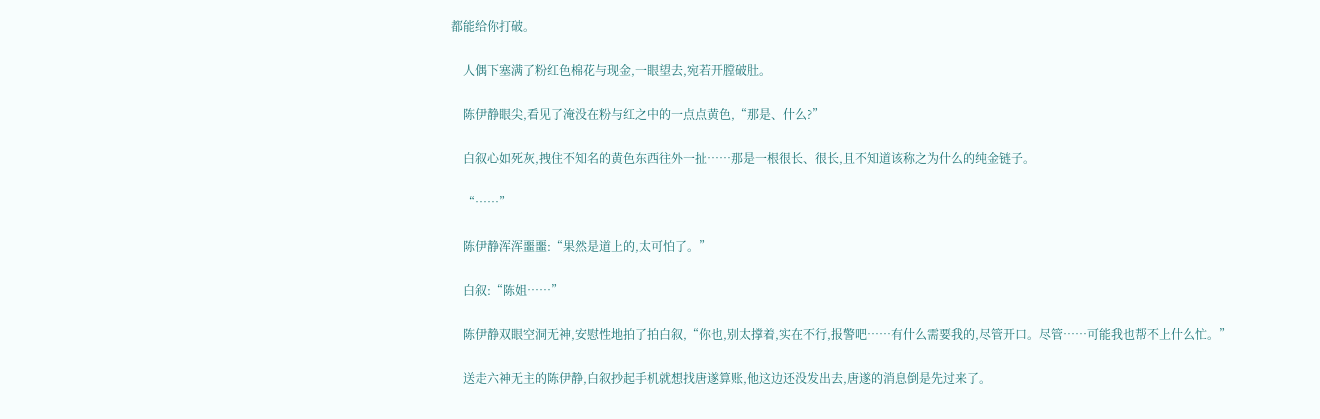都能给你打破。

    人偶下塞满了粉红色棉花与现金,一眼望去,宛若开膛破肚。

    陈伊静眼尖,看见了淹没在粉与红之中的一点点黄色,“那是、什么?”

    白叙心如死灰,拽住不知名的黄色东西往外一扯……那是一根很长、很长,且不知道该称之为什么的纯金链子。

    “……”

    陈伊静浑浑噩噩:“果然是道上的,太可怕了。”

    白叙:“陈姐……”

    陈伊静双眼空洞无神,安慰性地拍了拍白叙,“你也,别太撑着,实在不行,报警吧……有什么需要我的,尽管开口。尽管……可能我也帮不上什么忙。”

    送走六神无主的陈伊静,白叙抄起手机就想找唐遂算账,他这边还没发出去,唐遂的消息倒是先过来了。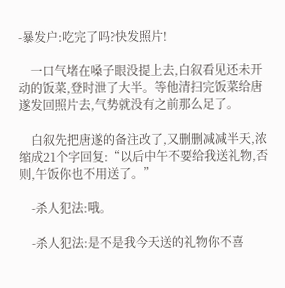-暴发户:吃完了吗?快发照片!

    一口气堵在嗓子眼没提上去,白叙看见还未开动的饭菜,登时泄了大半。等他清扫完饭菜给唐遂发回照片去,气势就没有之前那么足了。

    白叙先把唐遂的备注改了,又删删减减半天,浓缩成21个字回复:“以后中午不要给我送礼物,否则,午饭你也不用送了。”

    -杀人犯法:哦。

    -杀人犯法:是不是我今天送的礼物你不喜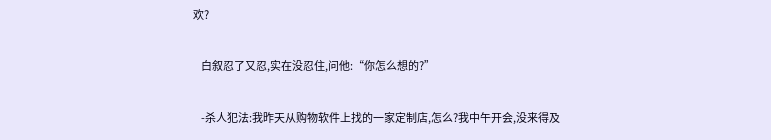欢?

    白叙忍了又忍,实在没忍住,问他:“你怎么想的?”

    -杀人犯法:我昨天从购物软件上找的一家定制店,怎么?我中午开会,没来得及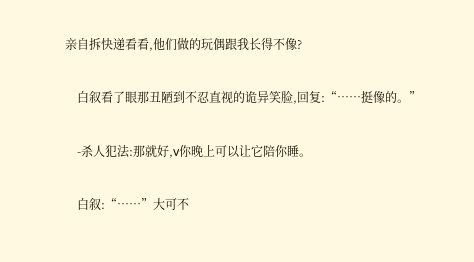亲自拆快递看看,他们做的玩偶跟我长得不像?

    白叙看了眼那丑陋到不忍直视的诡异笑脸,回复:“……挺像的。”

    -杀人犯法:那就好,v你晚上可以让它陪你睡。

    白叙:“……”大可不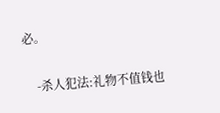必。

    -杀人犯法:礼物不值钱也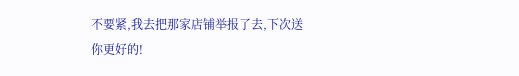不要紧,我去把那家店铺举报了去,下次送你更好的!